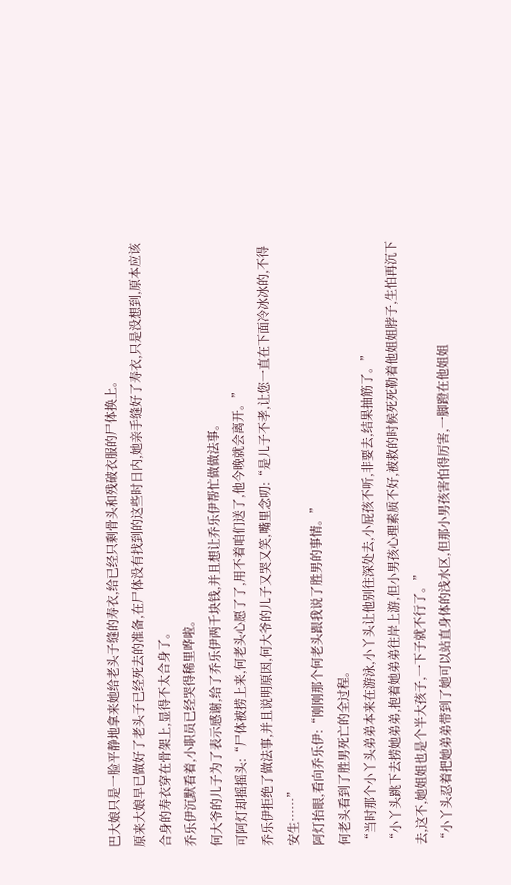巴大娘只是一脸平静地拿来她给老头子缝的寿衣,给已经只剩骨头和残破衣服的尸体换上。
原来大娘早已做好了老头子已经死去的准备,在尸体没有找到的这些时日内,她亲手缝好了寿衣,只是没想到,原本应该合身的寿衣穿在骨架上,显得不太合身了。
乔乐伊沉默看着,小职员已经哭得稀里哗啦。
何大爷的儿子为了表示感谢,给了乔乐伊两千块钱,并且想让乔乐伊帮忙做做法事。
可阿灯却摇摇头:“尸体被捞上来,何老头心愿了了,用不着咱们送了,他今晚就会离开。”
乔乐伊拒绝了做法事,并且说明原因,何大爷的儿子又哭又笑,嘴里念叨:“是儿子不孝,让您一直在下面冷冰冰的,不得安生……”
阿灯抬眼,看向乔乐伊:“刚刚那个何老头跟我说了胜男的事情。”
何老头看到了胜男死亡的全过程。
“当时那个小丫头弟弟本来在游泳,小丫头让他别往深处去,小屁孩不听,非要去,结果抽筋了。”
“小丫头跳下去捞她弟弟,抱着她弟弟往岸上游,但小男孩心理素质不好,被救的时候死死勒着他姐姐脖子,生怕再沉下去,这不,她姐姐也是个半大孩子,一下子就不行了。”
“小丫头忍着把她弟弟带到了她可以站直身体的浅水区,但那小男孩害怕得厉害,一脚蹬在他姐姐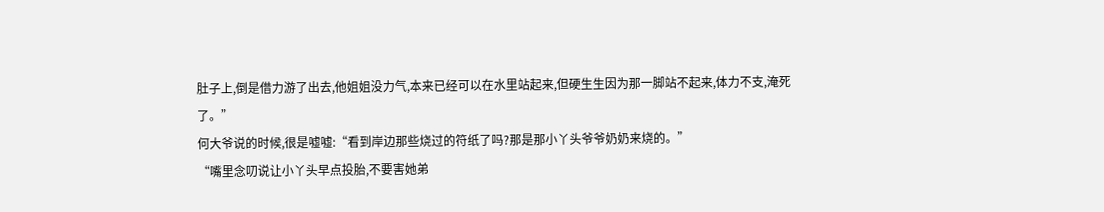肚子上,倒是借力游了出去,他姐姐没力气,本来已经可以在水里站起来,但硬生生因为那一脚站不起来,体力不支,淹死了。”
何大爷说的时候,很是嘘嘘:“看到岸边那些烧过的符纸了吗?那是那小丫头爷爷奶奶来烧的。”
“嘴里念叨说让小丫头早点投胎,不要害她弟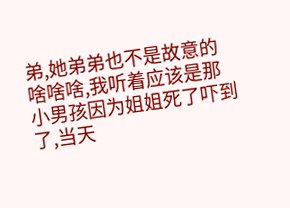弟,她弟弟也不是故意的啥啥啥,我听着应该是那小男孩因为姐姐死了吓到了,当天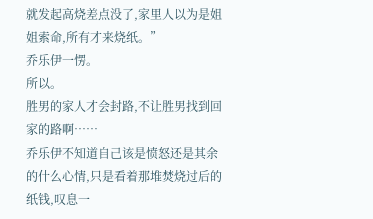就发起高烧差点没了,家里人以为是姐姐索命,所有才来烧纸。”
乔乐伊一愣。
所以。
胜男的家人才会封路,不让胜男找到回家的路啊……
乔乐伊不知道自己该是愤怒还是其余的什么心情,只是看着那堆焚烧过后的纸钱,叹息一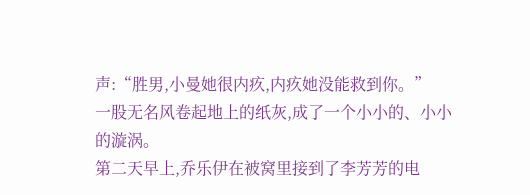声:“胜男,小曼她很内疚,内疚她没能救到你。”
一股无名风卷起地上的纸灰,成了一个小小的、小小的漩涡。
第二天早上,乔乐伊在被窝里接到了李芳芳的电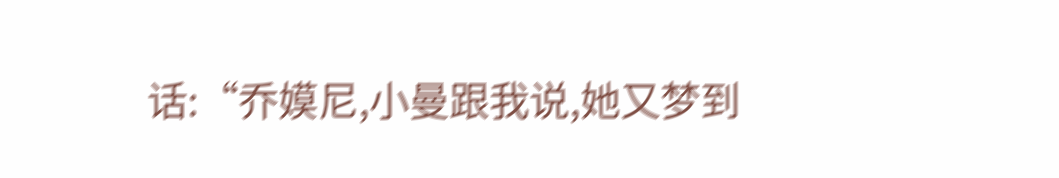话:“乔嫫尼,小曼跟我说,她又梦到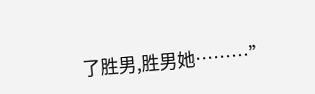了胜男,胜男她………”